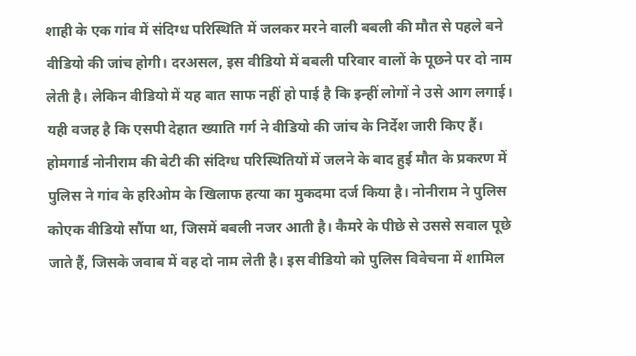शाही के एक गांव में संदिग्ध परिस्थिति में जलकर मरने वाली बबली की मौत से पहले बने वीडियो की जांच होगी। दरअसल, इस वीडियो में बबली परिवार वालों के पूछने पर दो नाम लेती है। लेकिन वीडियो में यह बात साफ नहीं हो पाई है कि इन्हीं लोगों ने उसे आग लगाई। यही वजह है कि एसपी देहात ख्याति गर्ग ने वीडियो की जांच के निर्देश जारी किए हैं।
होमगार्ड नोनीराम की बेटी की संदिग्ध परिस्थितियों में जलने के बाद हुई मौत के प्रकरण में पुलिस ने गांव के हरिओम के खिलाफ हत्या का मुकदमा दर्ज किया है। नोनीराम ने पुलिस कोएक वीडियो सौंपा था, जिसमें बबली नजर आती है। कैमरे के पीछे से उससे सवाल पूछे जाते हैं, जिसके जवाब में वह दो नाम लेती है। इस वीडियो को पुलिस विवेचना में शामिल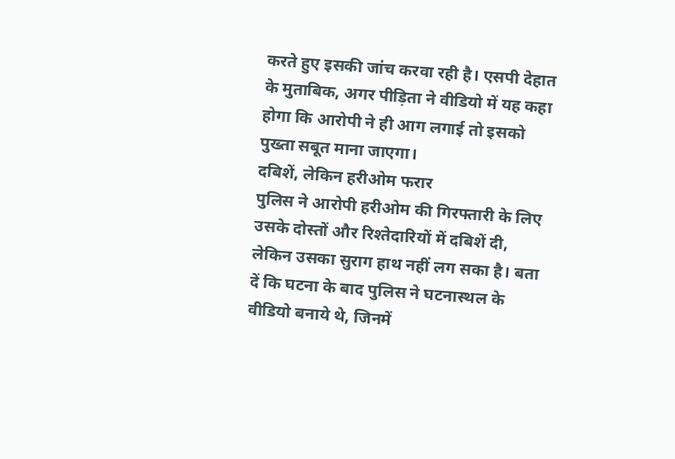करते हुए इसकी जांच करवा रही है। एसपी देहात के मुताबिक, अगर पीड़िता ने वीडियो में यह कहा होगा कि आरोपी ने ही आग लगाई तो इसको पुख्ता सबूत माना जाएगा।
दबिशें, लेकिन हरीओम फरार
पुलिस ने आरोपी हरीओम की गिरफ्तारी के लिए उसके दोस्तों और रिश्तेदारियों में दबिशें दी, लेकिन उसका सुराग हाथ नहीं लग सका है। बता दें कि घटना के बाद पुलिस ने घटनास्थल के वीडियो बनाये थे, जिनमें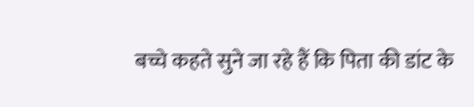बच्चे कहते सुने जा रहे हैं कि पिता की डांट के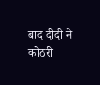बाद दीदी ने कोठरी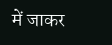में जाकर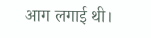आग लगाई थी।